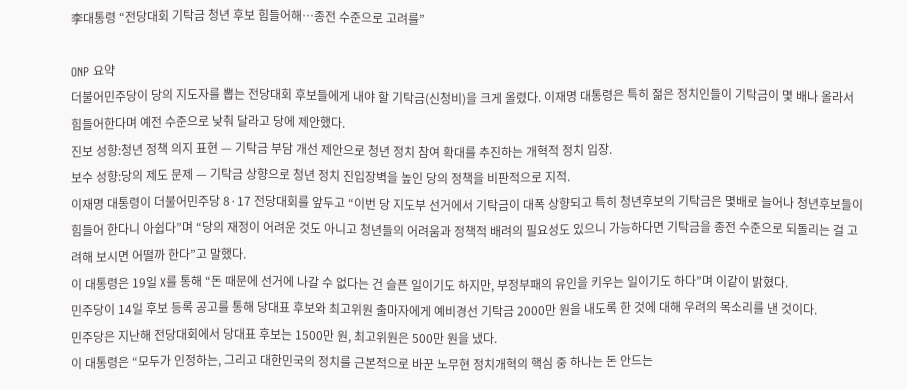李대통령 “전당대회 기탁금 청년 후보 힘들어해…종전 수준으로 고려를”

ONP 요약
더불어민주당이 당의 지도자를 뽑는 전당대회 후보들에게 내야 할 기탁금(신청비)을 크게 올렸다. 이재명 대통령은 특히 젊은 정치인들이 기탁금이 몇 배나 올라서 힘들어한다며 예전 수준으로 낮춰 달라고 당에 제안했다.
진보 성향:청년 정책 의지 표현 — 기탁금 부담 개선 제안으로 청년 정치 참여 확대를 추진하는 개혁적 정치 입장.
보수 성향:당의 제도 문제 — 기탁금 상향으로 청년 정치 진입장벽을 높인 당의 정책을 비판적으로 지적.
이재명 대통령이 더불어민주당 8·17 전당대회를 앞두고 “이번 당 지도부 선거에서 기탁금이 대폭 상향되고 특히 청년후보의 기탁금은 몇배로 늘어나 청년후보들이 힘들어 한다니 아쉽다”며 “당의 재정이 어려운 것도 아니고 청년들의 어려움과 정책적 배려의 필요성도 있으니 가능하다면 기탁금을 종전 수준으로 되돌리는 걸 고려해 보시면 어떨까 한다”고 말했다.
이 대통령은 19일 X를 통해 “돈 때문에 선거에 나갈 수 없다는 건 슬픈 일이기도 하지만, 부정부패의 유인을 키우는 일이기도 하다”며 이같이 밝혔다.
민주당이 14일 후보 등록 공고를 통해 당대표 후보와 최고위원 출마자에게 예비경선 기탁금 2000만 원을 내도록 한 것에 대해 우려의 목소리를 낸 것이다.
민주당은 지난해 전당대회에서 당대표 후보는 1500만 원, 최고위원은 500만 원을 냈다.
이 대통령은 “모두가 인정하는, 그리고 대한민국의 정치를 근본적으로 바꾼 노무현 정치개혁의 핵심 중 하나는 돈 안드는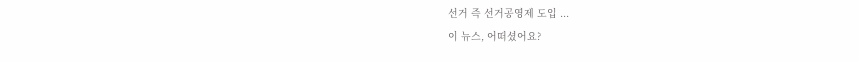선거 즉 선거공영제 도입 ...
이 뉴스, 어떠셨어요?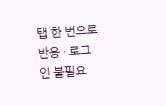탭 한 번으로 반응 · 로그인 불필요